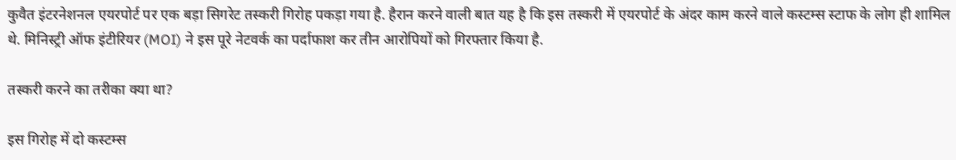कुवैत इंटरनेशनल एयरपोर्ट पर एक बड़ा सिगरेट तस्करी गिरोह पकड़ा गया है. हैरान करने वाली बात यह है कि इस तस्करी में एयरपोर्ट के अंदर काम करने वाले कस्टम्स स्टाफ के लोग ही शामिल थे. मिनिस्ट्री ऑफ इंटीरियर (MOI) ने इस पूरे नेटवर्क का पर्दाफाश कर तीन आरोपियों को गिरफ्तार किया है.

तस्करी करने का तरीका क्या था?

इस गिरोह में दो कस्टम्स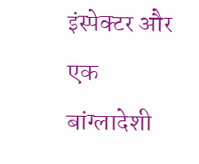इंस्पेक्टर और एक बांग्लादेशी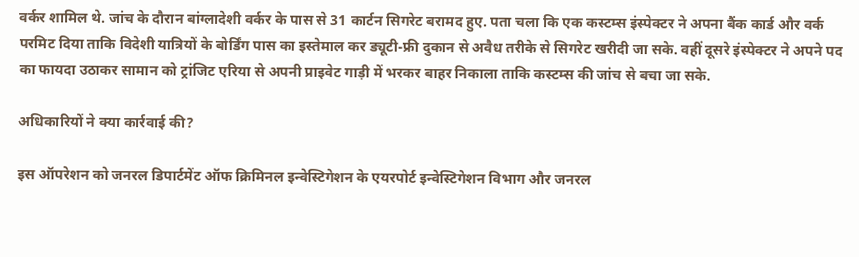वर्कर शामिल थे. जांच के दौरान बांग्लादेशी वर्कर के पास से 31 कार्टन सिगरेट बरामद हुए. पता चला कि एक कस्टम्स इंस्पेक्टर ने अपना बैंक कार्ड और वर्क परमिट दिया ताकि विदेशी यात्रियों के बोर्डिंग पास का इस्तेमाल कर ड्यूटी-फ्री दुकान से अवैध तरीके से सिगरेट खरीदी जा सके. वहीं दूसरे इंस्पेक्टर ने अपने पद का फायदा उठाकर सामान को ट्रांजिट एरिया से अपनी प्राइवेट गाड़ी में भरकर बाहर निकाला ताकि कस्टम्स की जांच से बचा जा सके.

अधिकारियों ने क्या कार्रवाई की?

इस ऑपरेशन को जनरल डिपार्टमेंट ऑफ क्रिमिनल इन्वेस्टिगेशन के एयरपोर्ट इन्वेस्टिगेशन विभाग और जनरल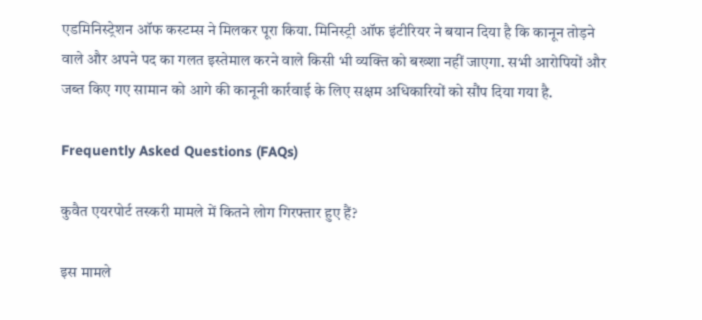एडमिनिस्ट्रेशन ऑफ कस्टम्स ने मिलकर पूरा किया. मिनिस्ट्री ऑफ इंटीरियर ने बयान दिया है कि कानून तोड़ने वाले और अपने पद का गलत इस्तेमाल करने वाले किसी भी व्यक्ति को बख्शा नहीं जाएगा. सभी आरोपियों और जब्त किए गए सामान को आगे की कानूनी कार्रवाई के लिए सक्षम अधिकारियों को सौंप दिया गया है.

Frequently Asked Questions (FAQs)

कुवैत एयरपोर्ट तस्करी मामले में कितने लोग गिरफ्तार हुए हैं?

इस मामले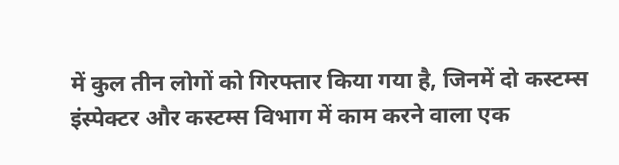में कुल तीन लोगों को गिरफ्तार किया गया है, जिनमें दो कस्टम्स इंस्पेक्टर और कस्टम्स विभाग में काम करने वाला एक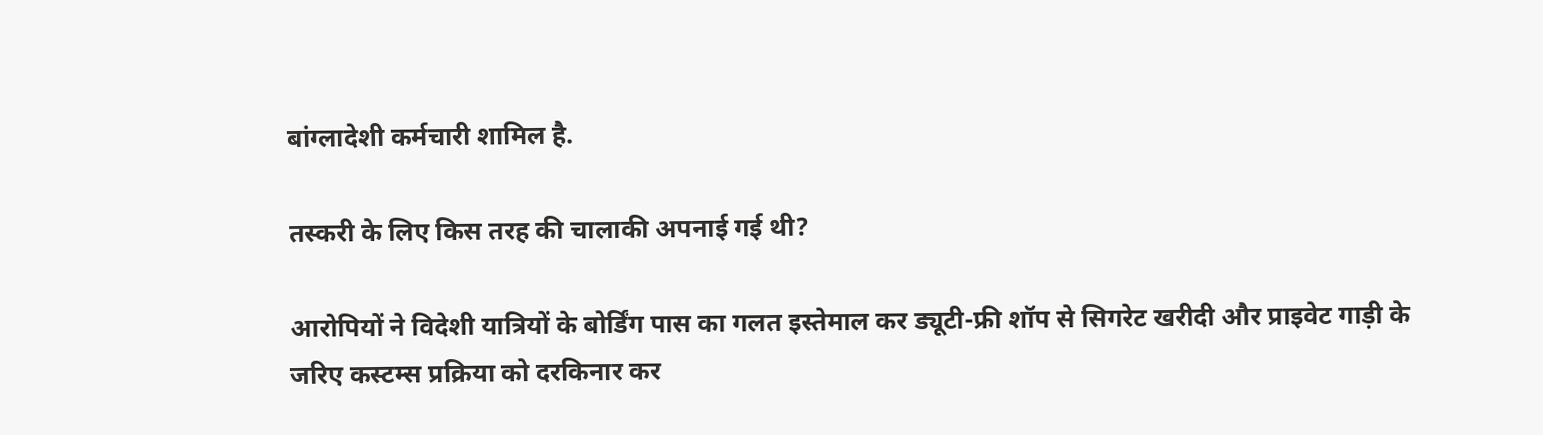बांग्लादेशी कर्मचारी शामिल है.

तस्करी के लिए किस तरह की चालाकी अपनाई गई थी?

आरोपियों ने विदेशी यात्रियों के बोर्डिंग पास का गलत इस्तेमाल कर ड्यूटी-फ्री शॉप से सिगरेट खरीदी और प्राइवेट गाड़ी के जरिए कस्टम्स प्रक्रिया को दरकिनार कर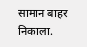सामान बाहर निकाला.